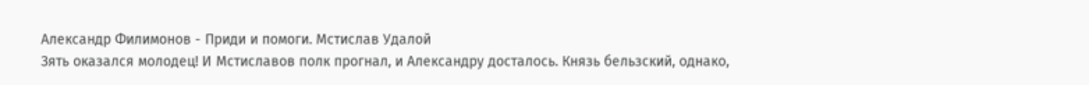Александр Филимонов - Приди и помоги. Мстислав Удалой
Зять оказался молодец! И Мстиславов полк прогнал, и Александру досталось. Князь бельзский, однако,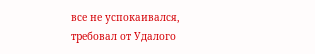все не успокаивался, требовал от Удалого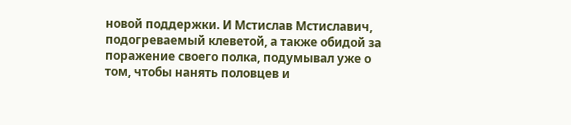новой поддержки. И Мстислав Мстиславич, подогреваемый клеветой, а также обидой за поражение своего полка, подумывал уже о том, чтобы нанять половцев и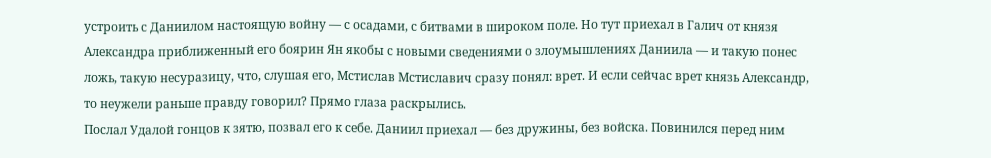устроить с Даниилом настоящую войну — с осадами, с битвами в широком поле. Но тут приехал в Галич от князя Александра приближенный его боярин Ян якобы с новыми сведениями о злоумышлениях Даниила — и такую понес ложь, такую несуразицу, что, слушая его, Мстислав Мстиславич сразу понял: врет. И если сейчас врет князь Александр, то неужели раньше правду говорил? Прямо глаза раскрылись.
Послал Удалой гонцов к зятю, позвал его к себе. Даниил приехал — без дружины, без войска. Повинился перед ним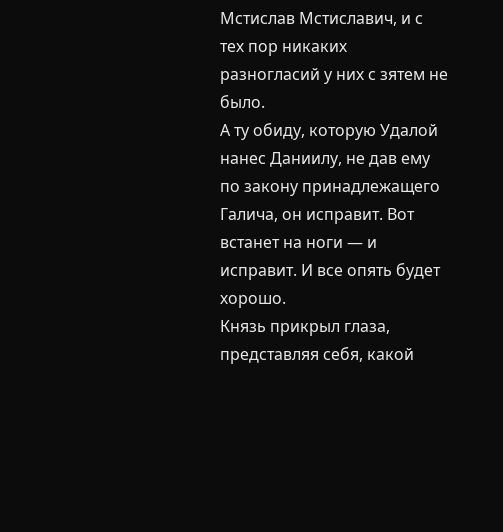Мстислав Мстиславич, и с тех пор никаких разногласий у них с зятем не было.
А ту обиду, которую Удалой нанес Даниилу, не дав ему по закону принадлежащего Галича, он исправит. Вот встанет на ноги — и исправит. И все опять будет хорошо.
Князь прикрыл глаза, представляя себя, какой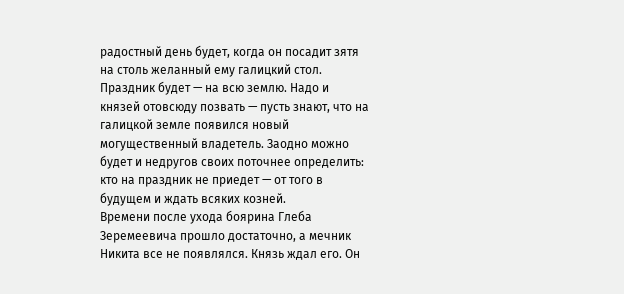радостный день будет, когда он посадит зятя на столь желанный ему галицкий стол. Праздник будет — на всю землю. Надо и князей отовсюду позвать — пусть знают, что на галицкой земле появился новый могущественный владетель. Заодно можно будет и недругов своих поточнее определить: кто на праздник не приедет — от того в будущем и ждать всяких козней.
Времени после ухода боярина Глеба Зеремеевича прошло достаточно, а мечник Никита все не появлялся. Князь ждал его. Он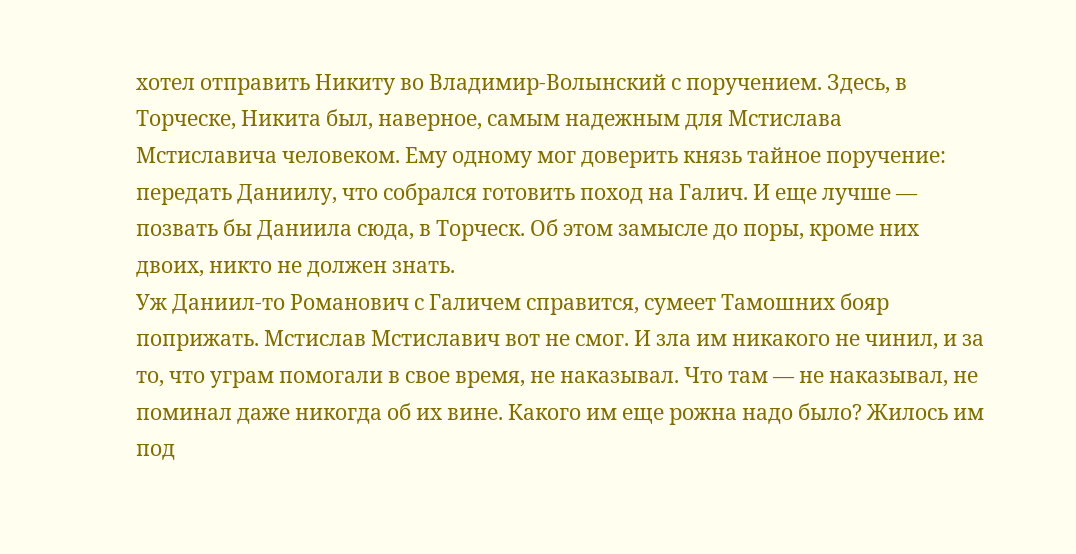хотел отправить Никиту во Владимир-Волынский с поручением. Здесь, в Торческе, Никита был, наверное, самым надежным для Мстислава Мстиславича человеком. Ему одному мог доверить князь тайное поручение: передать Даниилу, что собрался готовить поход на Галич. И еще лучше — позвать бы Даниила сюда, в Торческ. Об этом замысле до поры, кроме них двоих, никто не должен знать.
Уж Даниил-то Романович с Галичем справится, сумеет Тамошних бояр поприжать. Мстислав Мстиславич вот не смог. И зла им никакого не чинил, и за то, что уграм помогали в свое время, не наказывал. Что там — не наказывал, не поминал даже никогда об их вине. Какого им еще рожна надо было? Жилось им под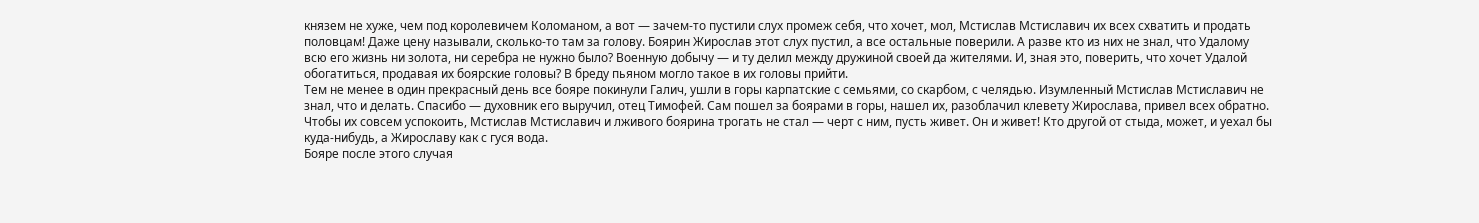князем не хуже, чем под королевичем Коломаном, а вот — зачем-то пустили слух промеж себя, что хочет, мол, Мстислав Мстиславич их всех схватить и продать половцам! Даже цену называли, сколько-то там за голову. Боярин Жирослав этот слух пустил, а все остальные поверили. А разве кто из них не знал, что Удалому всю его жизнь ни золота, ни серебра не нужно было? Военную добычу — и ту делил между дружиной своей да жителями. И, зная это, поверить, что хочет Удалой обогатиться, продавая их боярские головы? В бреду пьяном могло такое в их головы прийти.
Тем не менее в один прекрасный день все бояре покинули Галич, ушли в горы карпатские с семьями, со скарбом, с челядью. Изумленный Мстислав Мстиславич не знал, что и делать. Спасибо — духовник его выручил, отец Тимофей. Сам пошел за боярами в горы, нашел их, разоблачил клевету Жирослава, привел всех обратно. Чтобы их совсем успокоить, Мстислав Мстиславич и лживого боярина трогать не стал — черт с ним, пусть живет. Он и живет! Кто другой от стыда, может, и уехал бы куда-нибудь, а Жирославу как с гуся вода.
Бояре после этого случая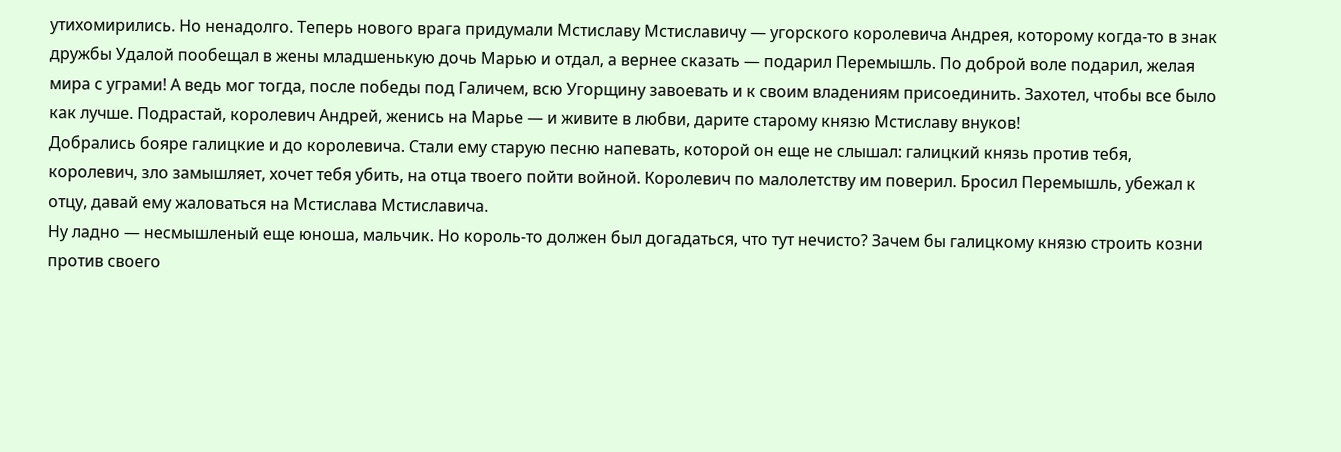утихомирились. Но ненадолго. Теперь нового врага придумали Мстиславу Мстиславичу — угорского королевича Андрея, которому когда-то в знак дружбы Удалой пообещал в жены младшенькую дочь Марью и отдал, а вернее сказать — подарил Перемышль. По доброй воле подарил, желая мира с уграми! А ведь мог тогда, после победы под Галичем, всю Угорщину завоевать и к своим владениям присоединить. Захотел, чтобы все было как лучше. Подрастай, королевич Андрей, женись на Марье — и живите в любви, дарите старому князю Мстиславу внуков!
Добрались бояре галицкие и до королевича. Стали ему старую песню напевать, которой он еще не слышал: галицкий князь против тебя, королевич, зло замышляет, хочет тебя убить, на отца твоего пойти войной. Королевич по малолетству им поверил. Бросил Перемышль, убежал к отцу, давай ему жаловаться на Мстислава Мстиславича.
Ну ладно — несмышленый еще юноша, мальчик. Но король-то должен был догадаться, что тут нечисто? Зачем бы галицкому князю строить козни против своего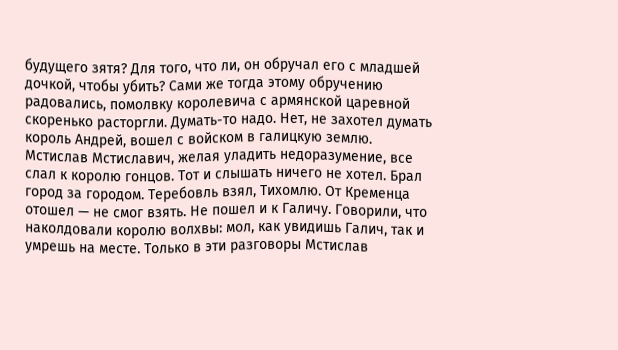будущего зятя? Для того, что ли, он обручал его с младшей дочкой, чтобы убить? Сами же тогда этому обручению радовались, помолвку королевича с армянской царевной скоренько расторгли. Думать-то надо. Нет, не захотел думать король Андрей, вошел с войском в галицкую землю.
Мстислав Мстиславич, желая уладить недоразумение, все слал к королю гонцов. Тот и слышать ничего не хотел. Брал город за городом. Теребовль взял, Тихомлю. От Кременца отошел — не смог взять. Не пошел и к Галичу. Говорили, что наколдовали королю волхвы: мол, как увидишь Галич, так и умрешь на месте. Только в эти разговоры Мстислав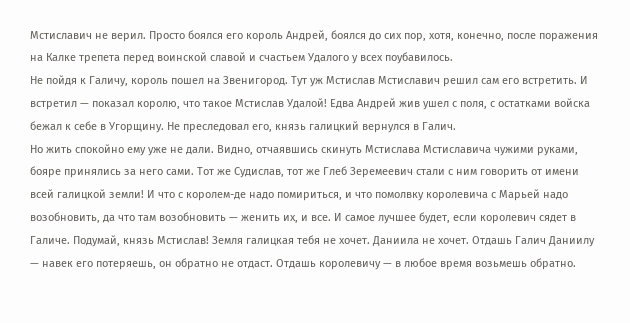Мстиславич не верил. Просто боялся его король Андрей, боялся до сих пор, хотя, конечно, после поражения на Калке трепета перед воинской славой и счастьем Удалого у всех поубавилось.
Не пойдя к Галичу, король пошел на Звенигород. Тут уж Мстислав Мстиславич решил сам его встретить. И встретил — показал королю, что такое Мстислав Удалой! Едва Андрей жив ушел с поля, с остатками войска бежал к себе в Угорщину. Не преследовал его, князь галицкий вернулся в Галич.
Но жить спокойно ему уже не дали. Видно, отчаявшись скинуть Мстислава Мстиславича чужими руками, бояре принялись за него сами. Тот же Судислав, тот же Глеб Зеремеевич стали с ним говорить от имени всей галицкой земли! И что с королем-де надо помириться, и что помолвку королевича с Марьей надо возобновить, да что там возобновить — женить их, и все. И самое лучшее будет, если королевич сядет в Галиче. Подумай, князь Мстислав! Земля галицкая тебя не хочет. Даниила не хочет. Отдашь Галич Даниилу — навек его потеряешь, он обратно не отдаст. Отдашь королевичу — в любое время возьмешь обратно.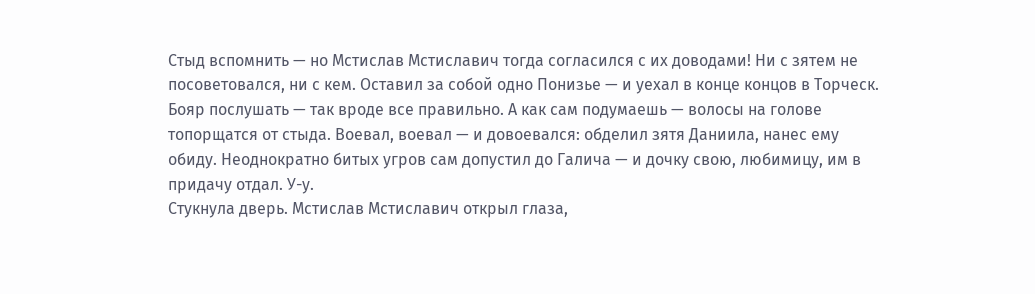Стыд вспомнить — но Мстислав Мстиславич тогда согласился с их доводами! Ни с зятем не посоветовался, ни с кем. Оставил за собой одно Понизье — и уехал в конце концов в Торческ.
Бояр послушать — так вроде все правильно. А как сам подумаешь — волосы на голове топорщатся от стыда. Воевал, воевал — и довоевался: обделил зятя Даниила, нанес ему обиду. Неоднократно битых угров сам допустил до Галича — и дочку свою, любимицу, им в придачу отдал. У-у.
Стукнула дверь. Мстислав Мстиславич открыл глаза,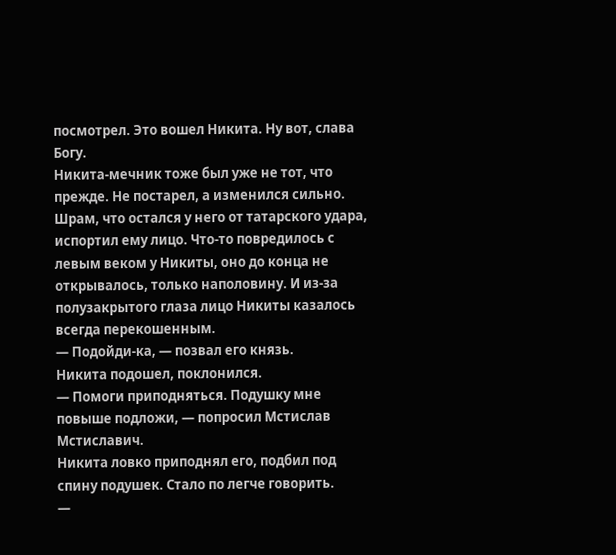посмотрел. Это вошел Никита. Ну вот, слава Богу.
Никита-мечник тоже был уже не тот, что прежде. Не постарел, а изменился сильно. Шрам, что остался у него от татарского удара, испортил ему лицо. Что-то повредилось с левым веком у Никиты, оно до конца не открывалось, только наполовину. И из-за полузакрытого глаза лицо Никиты казалось всегда перекошенным.
— Подойди-ка, — позвал его князь.
Никита подошел, поклонился.
— Помоги приподняться. Подушку мне повыше подложи, — попросил Мстислав Мстиславич.
Никита ловко приподнял его, подбил под спину подушек. Стало по легче говорить.
—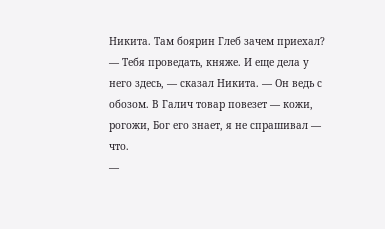Никита. Там боярин Глеб зачем приехал?
— Тебя проведать, княже. И еще дела у него здесь, — сказал Никита. — Он ведь с обозом. В Галич товар повезет — кожи, рогожи, Бог его знает, я не спрашивал — что.
—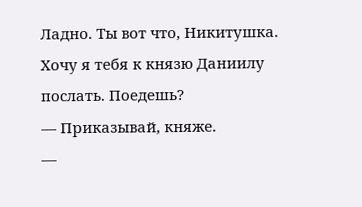Ладно. Ты вот что, Никитушка. Хочу я тебя к князю Даниилу послать. Поедешь?
— Приказывай, княже.
—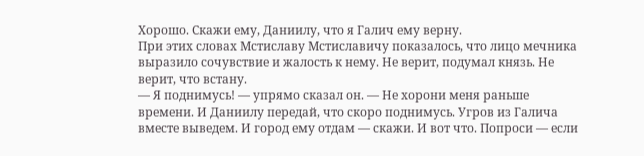Хорошо. Скажи ему, Даниилу, что я Галич ему верну.
При этих словах Мстиславу Мстиславичу показалось, что лицо мечника выразило сочувствие и жалость к нему. Не верит, подумал князь. Не верит, что встану.
— Я поднимусь! — упрямо сказал он. — Не хорони меня раньше времени. И Даниилу передай, что скоро поднимусь. Угров из Галича вместе выведем. И город ему отдам — скажи. И вот что. Попроси — если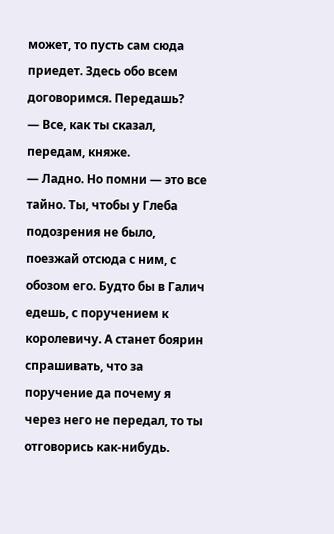может, то пусть сам сюда приедет. Здесь обо всем договоримся. Передашь?
— Все, как ты сказал, передам, княже.
— Ладно. Но помни — это все тайно. Ты, чтобы у Глеба подозрения не было, поезжай отсюда с ним, с обозом его. Будто бы в Галич едешь, с поручением к королевичу. А станет боярин спрашивать, что за поручение да почему я через него не передал, то ты отговорись как-нибудь.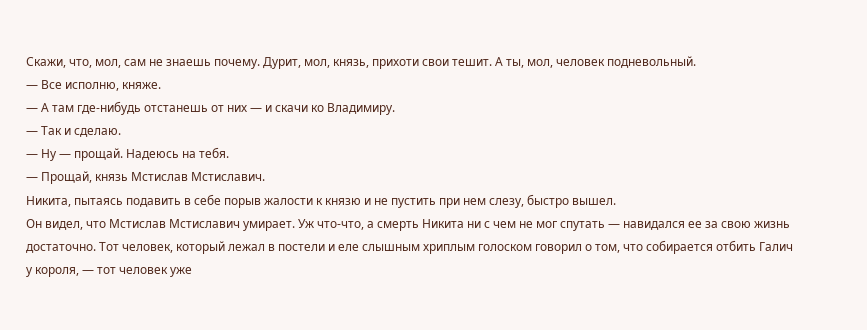Скажи, что, мол, сам не знаешь почему. Дурит, мол, князь, прихоти свои тешит. А ты, мол, человек подневольный.
— Все исполню, княже.
— А там где-нибудь отстанешь от них — и скачи ко Владимиру.
— Так и сделаю.
— Ну — прощай. Надеюсь на тебя.
— Прощай, князь Мстислав Мстиславич.
Никита, пытаясь подавить в себе порыв жалости к князю и не пустить при нем слезу, быстро вышел.
Он видел, что Мстислав Мстиславич умирает. Уж что-что, а смерть Никита ни с чем не мог спутать — навидался ее за свою жизнь достаточно. Тот человек, который лежал в постели и еле слышным хриплым голоском говорил о том, что собирается отбить Галич у короля, — тот человек уже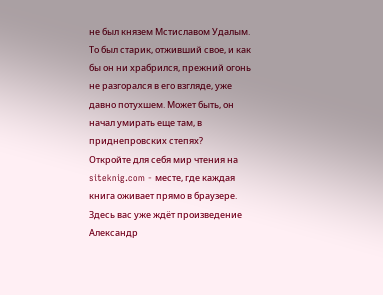не был князем Мстиславом Удалым. То был старик, отживший свое, и как бы он ни храбрился, прежний огонь не разгорался в его взгляде, уже давно потухшем. Может быть, он начал умирать еще там, в приднепровских степях?
Откройте для себя мир чтения на siteknig.com - месте, где каждая книга оживает прямо в браузере. Здесь вас уже ждёт произведение Александр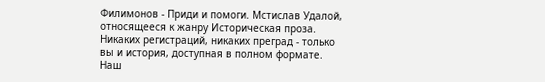Филимонов - Приди и помоги. Мстислав Удалой, относящееся к жанру Историческая проза. Никаких регистраций, никаких преград - только вы и история, доступная в полном формате. Наш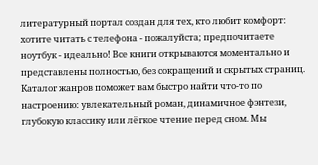литературный портал создан для тех, кто любит комфорт: хотите читать с телефона - пожалуйста; предпочитаете ноутбук - идеально! Все книги открываются моментально и представлены полностью, без сокращений и скрытых страниц. Каталог жанров поможет вам быстро найти что-то по настроению: увлекательный роман, динамичное фэнтези, глубокую классику или лёгкое чтение перед сном. Мы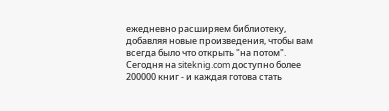ежедневно расширяем библиотеку, добавляя новые произведения, чтобы вам всегда было что открыть "на потом". Сегодня на siteknig.com доступно более 200000 книг - и каждая готова стать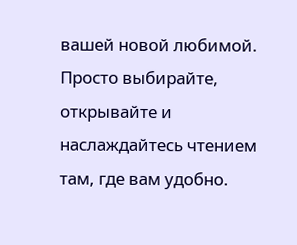вашей новой любимой. Просто выбирайте, открывайте и наслаждайтесь чтением там, где вам удобно.